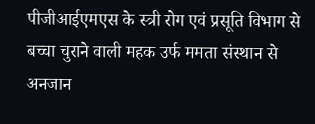पीजीआईएमएस के स्त्री रोग एवं प्रसूति विभाग से बच्चा चुराने वाली महक उर्फ ममता संस्थान से अनजान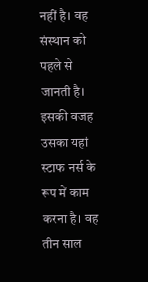नहीं है। वह संस्थान को पहले से जानती है। इसकी वजह उसका यहां स्टाफ नर्स के रूप में काम करना है। वह तीन साल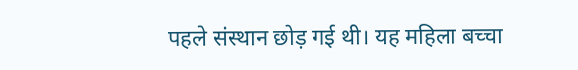पहले संस्थान छोड़ गई थी। यह महिला बच्चा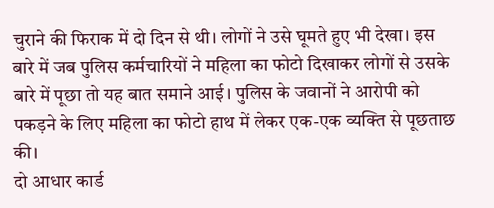चुराने की फिराक में दो दिन से थी। लोगों ने उसे घूमते हुए भी देखा। इस बारे में जब पुलिस कर्मचारियों ने महिला का फोटो दिखाकर लोगों से उसके बारे में पूछा तो यह बात समाने आई। पुलिस के जवानों ने आरोपी को पकड़ने के लिए महिला का फोटो हाथ में लेकर एक-एक व्यक्ति से पूछताछ की।
दो आधार कार्ड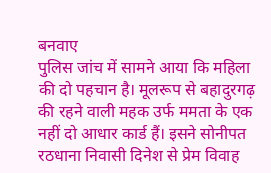बनवाए
पुलिस जांच में सामने आया कि महिला की दो पहचान है। मूलरूप से बहादुरगढ़ की रहने वाली महक उर्फ ममता के एक नहीं दो आधार कार्ड हैं। इसने सोनीपत रठधाना निवासी दिनेश से प्रेम विवाह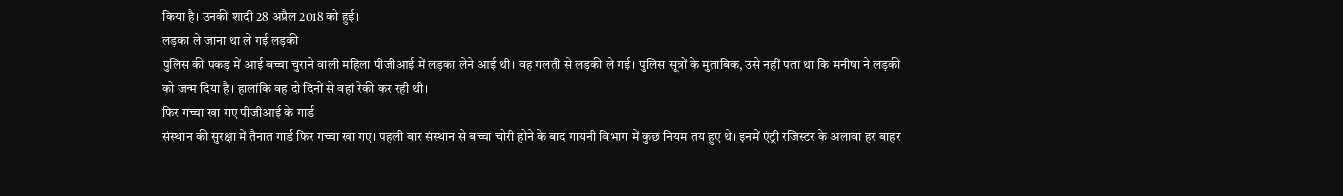किया है। उनकी शादी 28 अप्रैल 2018 को हुई।
लड़का ले जाना था ले गई लड़की
पुलिस की पकड़ में आई बच्चा चुराने वाली महिला पीजीआई में लड़का लेने आई थी। वह गलती से लड़की ले गई। पुलिस सूत्रों के मुताबिक, उसे नहीं पता था कि मनीषा ने लड़की को जन्म दिया है। हालांकि वह दो दिनों से वहां रेकी कर रही थी।
फिर गच्चा खा गए पीजीआई के गार्ड
संस्थान की सुरक्षा में तैनात गार्ड फिर गच्चा खा गए। पहली बार संस्थान से बच्चा चोरी होने के बाद गायनी विभाग में कुछ नियम तय हुए थे। इनमें एंट्री रजिस्टर के अलावा हर बाहर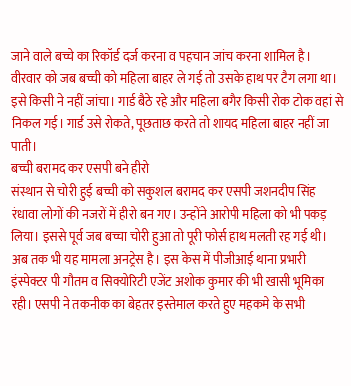जाने वाले बच्चे का रिकॉर्ड दर्ज करना व पहचान जांच करना शामिल है। वीरवार को जब बच्ची को महिला बाहर ले गई तो उसके हाथ पर टैग लगा था। इसे किसी ने नहीं जांचा। गार्ड बैठे रहे और महिला बगैर किसी रोक टोक वहां से निकल गई। गार्ड उसे रोकते, पूछताछ करते तो शायद महिला बाहर नहीं जा पाती।
बच्ची बरामद कर एसपी बने हीरो
संस्थान से चोरी हुई बच्ची को सकुशल बरामद कर एसपी जशनदीप सिंह रंधावा लोगों की नजरों में हीरो बन गए। उन्होंने आरोपी महिला को भी पकड़ लिया। इससे पूर्व जब बच्चा चोरी हुआ तो पूरी फोर्स हाथ मलती रह गई थी। अब तक भी यह मामला अनट्रेस है। इस केस में पीजीआई थाना प्रभारी इंस्पेक्टर पी गौतम व सिक्योरिटी एजेंट अशोक कुमार की भी खासी भूमिका रही। एसपी ने तकनीक का बेहतर इस्तेमाल करते हुए महकमे के सभी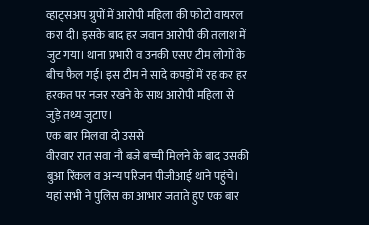व्हाट्सअप ग्रुपों में आरोपी महिला की फोटो वायरल करा दी। इसके बाद हर जवान आरोपी की तलाश में जुट गया। थाना प्रभारी व उनकी एसए टीम लोगों के बीच फैल गई। इस टीम ने सादे कपड़ों में रह कर हर हरकत पर नजर रखने के साथ आरोपी महिला से जुड़े तथ्य जुटाए।
एक बार मिलवा दो उससे
वीरवार रात सवा नौ बजे बच्ची मिलने के बाद उसकी बुआ रिंकल व अन्य परिजन पीजीआई थाने पहुंचे। यहां सभी ने पुलिस का आभार जताते हुए एक बार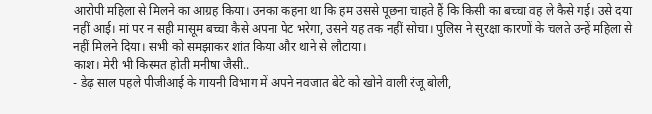आरोपी महिला से मिलने का आग्रह किया। उनका कहना था कि हम उससे पूछना चाहते हैं कि किसी का बच्चा वह ले कैसे गई। उसे दया नहीं आई। मां पर न सही मासूम बच्चा कैसे अपना पेट भरेगा, उसने यह तक नहीं सोचा। पुलिस ने सुरक्षा कारणों के चलते उन्हें महिला से नहीं मिलने दिया। सभी को समझाकर शांत किया और थाने से लौटाया।
काश। मेरी भी किस्मत होती मनीषा जैसी..
- डेढ़ साल पहले पीजीआई के गायनी विभाग में अपने नवजात बेटे को खोने वाली रंजू बोली,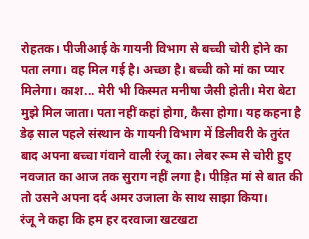रोहतक। पीजीआई के गायनी विभाग से बच्ची चोरी होने का पता लगा। वह मिल गई है। अच्छा है। बच्ची को मां का प्यार मिलेगा। काश... मेरी भी किस्मत मनीषा जैसी होती। मेरा बेटा मुझे मिल जाता। पता नहीं कहां होगा, कैसा होगा। यह कहना है डेढ़ साल पहले संस्थान के गायनी विभाग में डिलीवरी के तुरंत बाद अपना बच्चा गंवाने वाली रंजू का। लेबर रूम से चोरी हुए नवजात का आज तक सुराग नहीं लगा है। पीड़ित मां से बात की तो उसने अपना दर्द अमर उजाला के साथ साझा किया।
रंजू ने कहा कि हम हर दरवाजा खटखटा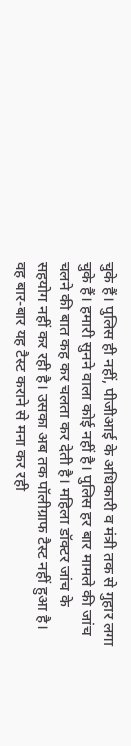चुके हैं। पुलिस ही नहीं, पीजीआई के अधिकारी व मंत्री तक से गुहार लगा चुके हैं। हमारी सुनने वाला कोई नहीं है। पुलिस हर बार मामले की जांच चलने की बात कह कर चलता कर देती है। महिला डॉक्टर जांच के सहयोग नहीं कर रही है। उसका अब तक पॉलीग्राफ टैस्ट नहीं हुआ है। वह बार-बार यह टैस्ट कराने से मना कर रही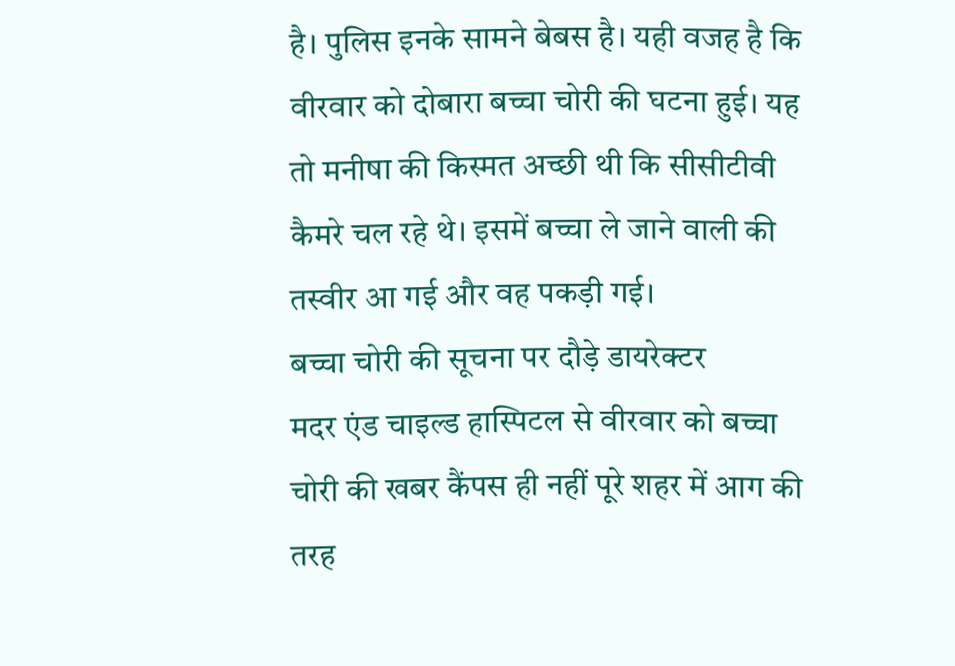है। पुलिस इनके सामने बेबस है। यही वजह है कि वीरवार को दोबारा बच्चा चोरी की घटना हुई। यह तो मनीषा की किस्मत अच्छी थी कि सीसीटीवी कैमरे चल रहे थे। इसमें बच्चा ले जाने वाली की तस्वीर आ गई और वह पकड़ी गई।
बच्चा चोरी की सूचना पर दौड़े डायरेक्टर
मदर एंड चाइल्ड हास्पिटल से वीरवार को बच्चा चोरी की खबर कैंपस ही नहीं पूरे शहर में आग की तरह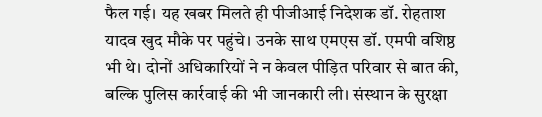फैल गई। यह खबर मिलते ही पीजीआई निदेशक डॉ. रोहताश यादव खुद मौके पर पहुंचे। उनके साथ एमएस डॉ. एमपी वशिष्ठ भी थे। दोनों अधिकारियों ने न केवल पीड़ित परिवार से बात की, बल्कि पुलिस कार्रवाई की भी जानकारी ली। संस्थान के सुरक्षा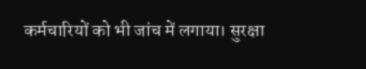कर्मचारियों को भी जांच में लगाया। सुरक्षा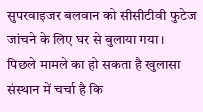सुपरवाइजर बलवान को सीसीटीवी फुटेज जांचने के लिए घर से बुलाया गया।
पिछले मामले का हो सकता है खुलासा
संस्थान में चर्चा है कि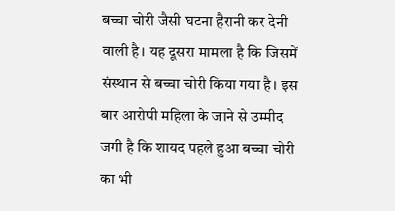बच्चा चोरी जैसी घटना हैरानी कर देनी वाली है। यह दूसरा मामला है कि जिसमें संस्थान से बच्चा चोरी किया गया है। इस बार आरोपी महिला के जाने से उम्मीद जगी है कि शायद पहले हुआ बच्चा चोरी का भी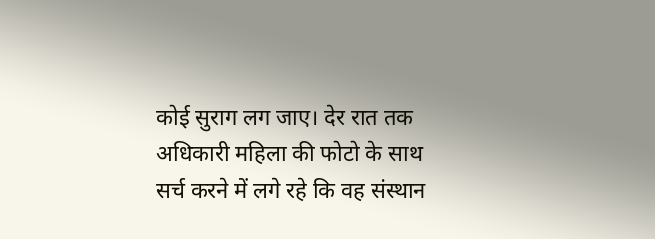कोई सुराग लग जाए। देर रात तक अधिकारी महिला की फोटो के साथ सर्च करने में लगे रहे कि वह संस्थान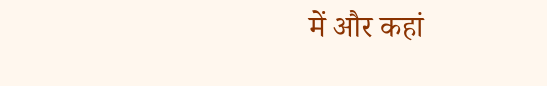में और कहां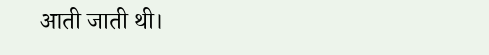आती जाती थी।